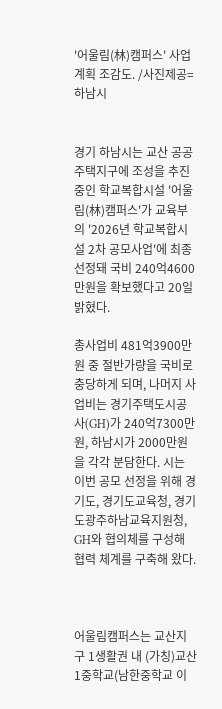'어울림(林)캠퍼스' 사업계획 조감도. /사진제공=하남시


경기 하남시는 교산 공공주택지구에 조성을 추진 중인 학교복합시설 '어울림(林)캠퍼스'가 교육부의 '2026년 학교복합시설 2차 공모사업'에 최종 선정돼 국비 240억4600만원을 확보했다고 20일 밝혔다.

총사업비 481억3900만원 중 절반가량을 국비로 충당하게 되며, 나머지 사업비는 경기주택도시공사(GH)가 240억7300만원, 하남시가 2000만원을 각각 분담한다. 시는 이번 공모 선정을 위해 경기도, 경기도교육청, 경기도광주하남교육지원청, GH와 협의체를 구성해 협력 체계를 구축해 왔다.



어울림캠퍼스는 교산지구 1생활권 내 (가칭)교산1중학교(남한중학교 이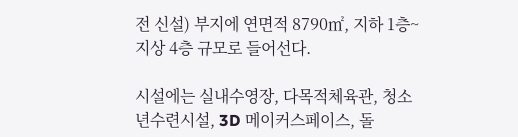전 신설) 부지에 연면적 8790㎡, 지하 1층~지상 4층 규모로 들어선다.

시설에는 실내수영장, 다목적체육관, 청소년수련시설, 3D 메이커스페이스, 돌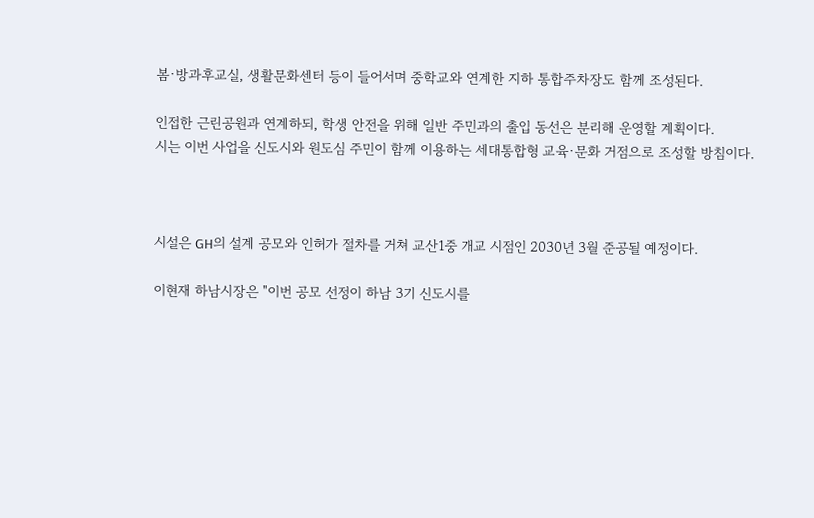봄·방과후교실, 생활문화센터 등이 들어서며 중학교와 연계한 지하 통합주차장도 함께 조성된다.

인접한 근린공원과 연계하되, 학생 안전을 위해 일반 주민과의 출입 동선은 분리해 운영할 계획이다.
시는 이번 사업을 신도시와 원도심 주민이 함께 이용하는 세대통합형 교육·문화 거점으로 조성할 방침이다.



시설은 GH의 설계 공모와 인허가 절차를 거쳐 교산1중 개교 시점인 2030년 3월 준공될 예정이다.

이현재 하남시장은 "이번 공모 선정이 하남 3기 신도시를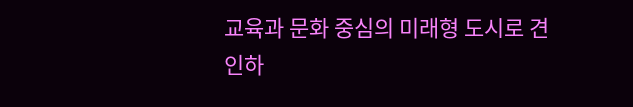교육과 문화 중심의 미래형 도시로 견인하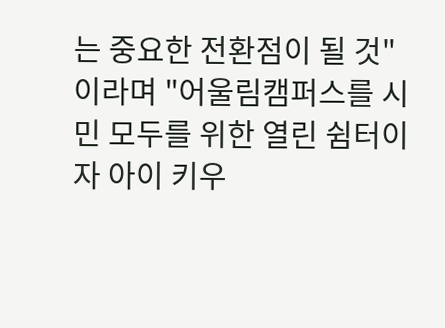는 중요한 전환점이 될 것"이라며 "어울림캠퍼스를 시민 모두를 위한 열린 쉼터이자 아이 키우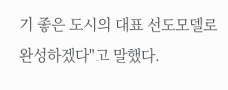기 좋은 도시의 대표 선도모델로 완성하겠다"고 말했다.